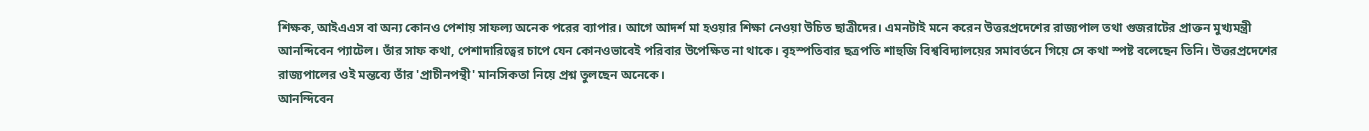শিক্ষক, আইএএস বা অন্য কোনও পেশায় সাফল্য অনেক পরের ব্যাপার। আগে আদর্শ মা হওয়ার শিক্ষা নেওয়া উচিত ছাত্রীদের। এমনটাই মনে করেন উত্তরপ্রদেশের রাজ্যপাল তথা গুজরাটের প্রাক্তন মুখ্যমন্ত্রী আনন্দিবেন প্যাটেল। তাঁর সাফ কথা, পেশাদারিত্বের চাপে যেন কোনওভাবেই পরিবার উপেক্ষিত না থাকে। বৃহস্পতিবার ছত্রপতি শাহুজি বিশ্ববিদ্যালয়ের সমাবর্তনে গিয়ে সে কথা স্পষ্ট বলেছেন তিনি। উত্তরপ্রদেশের রাজ্যপালের ওই মন্তব্যে তাঁর 'প্রাচীনপন্থী' মানসিকতা নিয়ে প্রশ্ন তুলছেন অনেকে।
আনন্দিবেন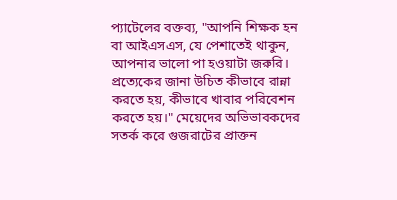প্যাটেলের বক্তব্য, "আপনি শিক্ষক হন বা আইএসএস, যে পেশাতেই থাকুন, আপনার ভালো পা হওয়াটা জরুরি। প্রত্যেকের জানা উচিত কীভাবে রান্না করতে হয়, কীভাবে খাবার পরিবেশন করতে হয়।" মেয়েদের অভিভাবকদের সতর্ক করে গুজরাটের প্রাক্তন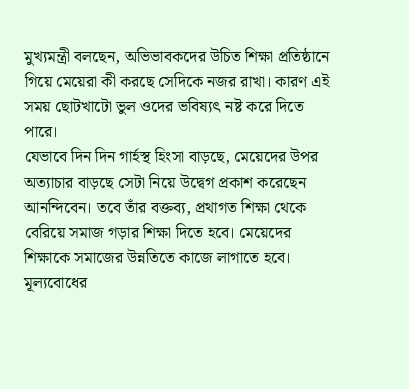মুখ্যমন্ত্রী বলছেন, অভিভাবকদের উচিত শিক্ষা প্রতিষ্ঠানে গিয়ে মেয়েরা কী করছে সেদিকে নজর রাখা। কারণ এই সময় ছোটখাটো ভুল ওদের ভবিষ্যৎ নষ্ট করে দিতে পারে।
যেভাবে দিন দিন গার্হস্থ হিংসা বাড়ছে, মেয়েদের উপর অত্যাচার বাড়ছে সেটা নিয়ে উদ্বেগ প্রকাশ করেছেন আনন্দিবেন। তবে তাঁর বক্তব্য, প্রথাগত শিক্ষা থেকে বেরিয়ে সমাজ গড়ার শিক্ষা দিতে হবে। মেয়েদের শিক্ষাকে সমাজের উন্নতিতে কাজে লাগাতে হবে। মূল্যবোধের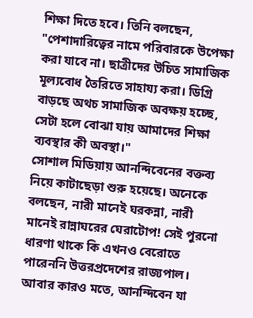শিক্ষা দিতে হবে। তিনি বলছেন, "পেশাদারিত্বের নামে পরিবারকে উপেক্ষা করা যাবে না। ছাত্রীদের উচিত সামাজিক মূল্যবোধ তৈরিতে সাহায্য করা। ডিগ্রি বাড়ছে অথচ সামাজিক অবক্ষয় হচ্ছে, সেটা হলে বোঝা যায় আমাদের শিক্ষা ব্যবস্থার কী অবস্থা।"
সোশাল মিডিয়ায় আনন্দিবেনের বক্তব্য নিয়ে কাটাছেড়া শুরু হয়েছে। অনেকে বলছেন, নারী মানেই ঘরকন্না, নারী মানেই রান্নাঘরের ঘেরাটোপ! সেই পুরনো ধারণা থাকে কি এখনও বেরোতে পারেননি উত্তরপ্রদেশের রাজ্যপাল। আবার কারও মতে, আনন্দিবেন যা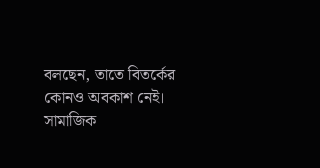বলছেন, তাতে বিতর্কের কোনও অবকাশ নেই। সামাজিক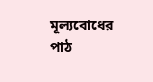মূল্যবোধের পাঠ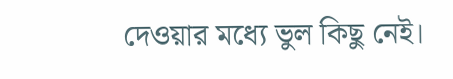দেওয়ার মধ্যে ভুল কিছু নেই।